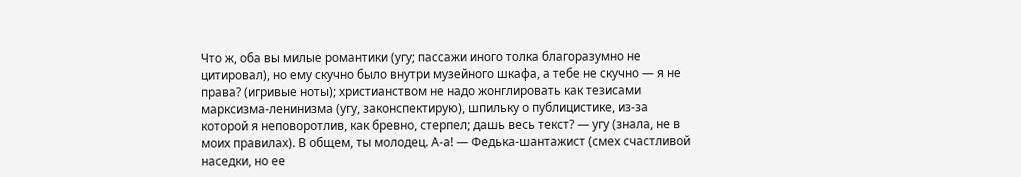Что ж, оба вы милые романтики (угу; пассажи иного толка благоразумно не цитировал), но ему скучно было внутри музейного шкафа, а тебе не скучно — я не права? (игривые ноты); христианством не надо жонглировать как тезисами марксизма-ленинизма (угу, законспектирую), шпильку о публицистике, из-за которой я неповоротлив, как бревно, стерпел; дашь весь текст? — угу (знала, не в моих правилах). В общем, ты молодец. А-а! — Федька-шантажист (смех счастливой наседки, но ее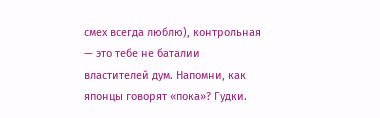смех всегда люблю), контрольная — это тебе не баталии властителей дум. Напомни, как японцы говорят «пока»? Гудки.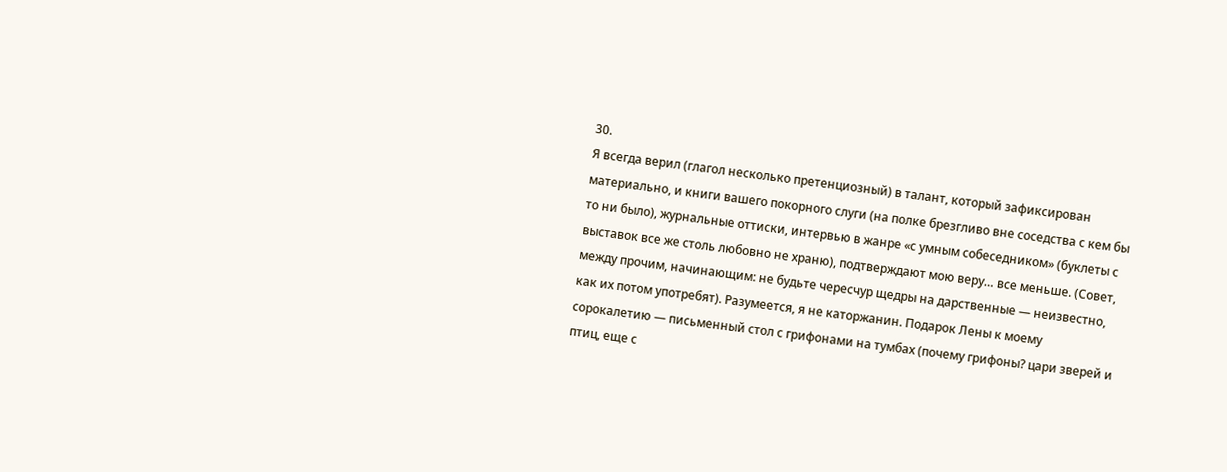30.
Я всегда верил (глагол несколько претенциозный) в талант, который зафиксирован материально, и книги вашего покорного слуги (на полке брезгливо вне соседства с кем бы то ни было), журнальные оттиски, интервью в жанре «с умным собеседником» (буклеты с выставок все же столь любовно не храню), подтверждают мою веру… все меньше. (Совет, между прочим, начинающим: не будьте чересчур щедры на дарственные — неизвестно, как их потом употребят). Разумеется, я не каторжанин. Подарок Лены к моему сорокалетию — письменный стол с грифонами на тумбах (почему грифоны? цари зверей и птиц, еще с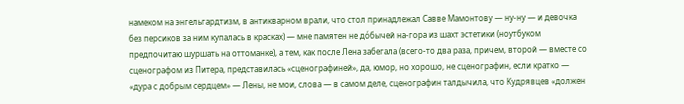намеком на энгельгардтизм, в антикварном врали, что стол принадлежал Савве Мамонтову — ну-ну — и девочка без персиков за ним купалась в красках) — мне памятен не дóбычей на-гора из шахт эстетики (ноутбуком предпочитаю шуршать на оттоманке), а тем, как после Лена забегала (всего-то два раза, причем, второй — вместе со сценографом из Питера, представилась «сценографиней», да, юмор, но хорошо, не сценографин, если кратко — «дура с добрым сердцем» — Лены, не мои, слова — в самом деле, сценографин талдычила, что Кудрявцев «должен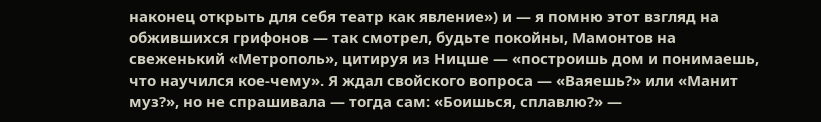наконец открыть для себя театр как явление») и — я помню этот взгляд на обжившихся грифонов — так смотрел, будьте покойны, Мамонтов на свеженький «Метрополь», цитируя из Ницше — «построишь дом и понимаешь, что научился кое-чему». Я ждал свойского вопроса — «Ваяешь?» или «Манит муз?», но не спрашивала — тогда сам: «Боишься, сплавлю?» —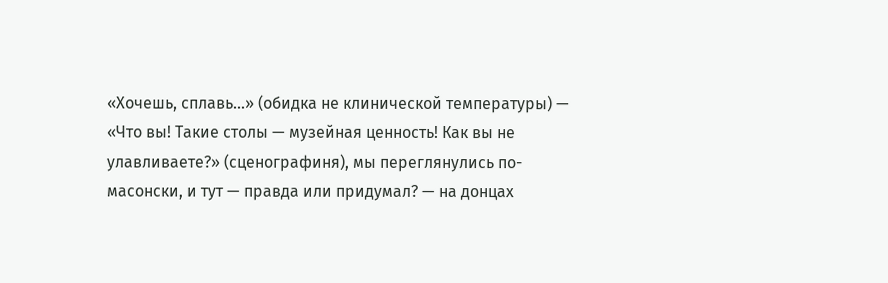«Хочешь, сплавь…» (обидка не клинической температуры) — «Что вы! Такие столы — музейная ценность! Как вы не улавливаете?» (сценографиня), мы переглянулись по-масонски, и тут — правда или придумал? — на донцах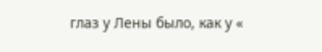глаз у Лены было, как у «